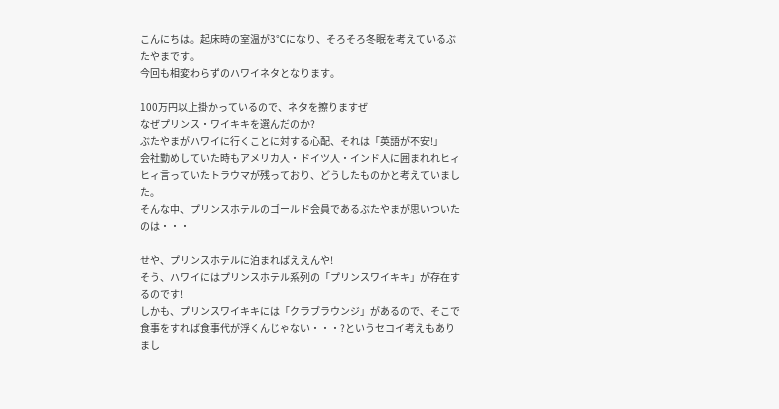こんにちは。起床時の室温が3℃になり、そろそろ冬眠を考えているぶたやまです。
今回も相変わらずのハワイネタとなります。

100万円以上掛かっているので、ネタを擦りますぜ
なぜプリンス・ワイキキを選んだのか?
ぶたやまがハワイに行くことに対する心配、それは「英語が不安!」
会社勤めしていた時もアメリカ人・ドイツ人・インド人に囲まれれヒィヒィ言っていたトラウマが残っており、どうしたものかと考えていました。
そんな中、プリンスホテルのゴールド会員であるぶたやまが思いついたのは・・・

せや、プリンスホテルに泊まればええんや!
そう、ハワイにはプリンスホテル系列の「プリンスワイキキ」が存在するのです!
しかも、プリンスワイキキには「クラブラウンジ」があるので、そこで食事をすれば食事代が浮くんじゃない・・・?というセコイ考えもありまし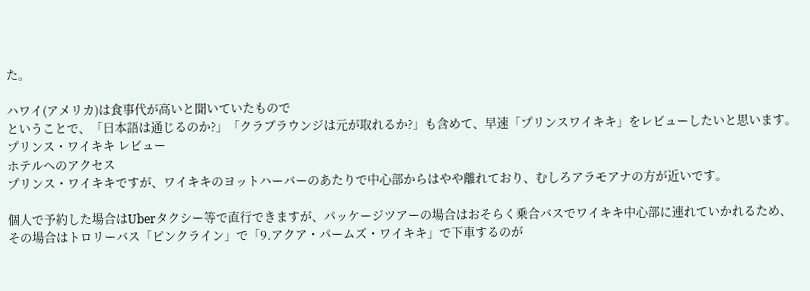た。

ハワイ(アメリカ)は食事代が高いと聞いていたもので
ということで、「日本語は通じるのか?」「クラブラウンジは元が取れるか?」も含めて、早速「プリンスワイキキ」をレビューしたいと思います。
プリンス・ワイキキ レビュー
ホテルへのアクセス
プリンス・ワイキキですが、ワイキキのヨットハーバーのあたりで中心部からはやや離れており、むしろアラモアナの方が近いです。

個人で予約した場合はUberタクシー等で直行できますが、パッケージツアーの場合はおそらく乗合バスでワイキキ中心部に連れていかれるため、その場合はトロリーバス「ピンクライン」で「9.アクア・パームズ・ワイキキ」で下車するのが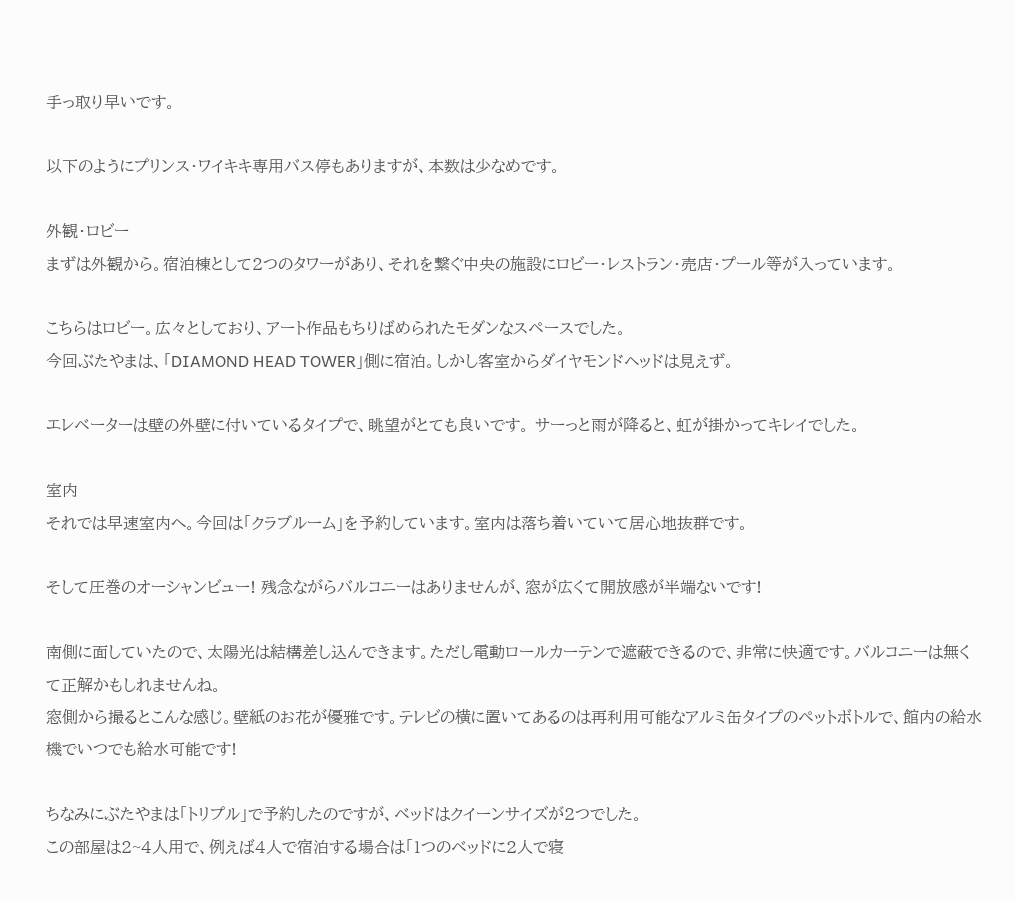手っ取り早いです。

以下のようにプリンス・ワイキキ専用バス停もありますが、本数は少なめです。

外観・ロビー
まずは外観から。宿泊棟として2つのタワーがあり、それを繋ぐ中央の施設にロビー・レストラン・売店・プール等が入っています。

こちらはロビー。広々としており、アート作品もちりばめられたモダンなスペースでした。
今回ぶたやまは、「DIAMOND HEAD TOWER」側に宿泊。しかし客室からダイヤモンドヘッドは見えず。

エレベーターは壁の外壁に付いているタイプで、眺望がとても良いです。 サーっと雨が降ると、虹が掛かってキレイでした。

室内
それでは早速室内へ。今回は「クラブルーム」を予約しています。室内は落ち着いていて居心地抜群です。

そして圧巻のオーシャンビュー! 残念ながらバルコニーはありませんが、窓が広くて開放感が半端ないです!

南側に面していたので、太陽光は結構差し込んできます。ただし電動ロールカーテンで遮蔽できるので、非常に快適です。バルコニーは無くて正解かもしれませんね。
窓側から撮るとこんな感じ。壁紙のお花が優雅です。テレビの横に置いてあるのは再利用可能なアルミ缶タイプのペットボトルで、館内の給水機でいつでも給水可能です!

ちなみにぶたやまは「トリプル」で予約したのですが、ベッドはクイーンサイズが2つでした。
この部屋は2~4人用で、例えば4人で宿泊する場合は「1つのベッドに2人で寝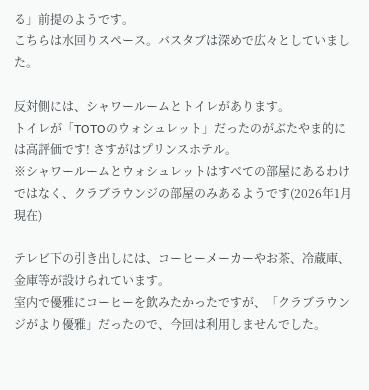る」前提のようです。
こちらは水回りスペース。バスタブは深めで広々としていました。

反対側には、シャワールームとトイレがあります。
トイレが「TOTOのウォシュレット」だったのがぶたやま的には高評価です! さすがはプリンスホテル。
※シャワールームとウォシュレットはすべての部屋にあるわけではなく、クラブラウンジの部屋のみあるようです(2026年1月現在)

テレビ下の引き出しには、コーヒーメーカーやお茶、冷蔵庫、金庫等が設けられています。
室内で優雅にコーヒーを飲みたかったですが、「クラブラウンジがより優雅」だったので、今回は利用しませんでした。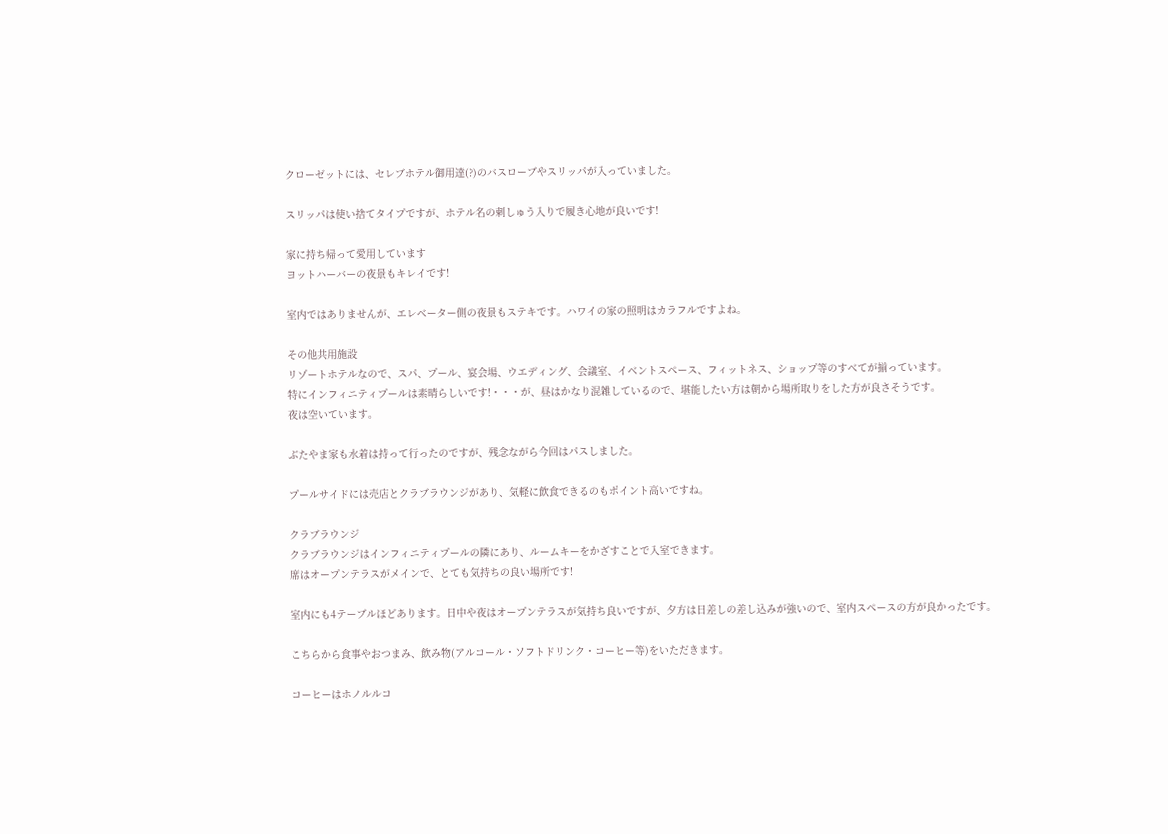クローゼットには、セレブホテル御用達(?)のバスローブやスリッパが入っていました。

スリッパは使い捨てタイプですが、ホテル名の刺しゅう入りで履き心地が良いです!

家に持ち帰って愛用しています
ヨットハーバーの夜景もキレイです!

室内ではありませんが、エレベーター側の夜景もステキです。ハワイの家の照明はカラフルですよね。

その他共用施設
リゾートホテルなので、スパ、プール、宴会場、ウエディング、会議室、イベントスペース、フィットネス、ショップ等のすべてが揃っています。
特にインフィニティプールは素晴らしいです!・・・が、昼はかなり混雑しているので、堪能したい方は朝から場所取りをした方が良さそうです。
夜は空いています。

ぶたやま家も水着は持って行ったのですが、残念ながら今回はパスしました。

プールサイドには売店とクラブラウンジがあり、気軽に飲食できるのもポイント高いですね。

クラブラウンジ
クラブラウンジはインフィニティプールの隣にあり、ルームキーをかざすことで入室できます。
席はオープンテラスがメインで、とても気持ちの良い場所です!

室内にも4テーブルほどあります。日中や夜はオープンテラスが気持ち良いですが、夕方は日差しの差し込みが強いので、室内スペースの方が良かったです。

こちらから食事やおつまみ、飲み物(アルコール・ソフトドリンク・コーヒー等)をいただきます。

コーヒーはホノルルコ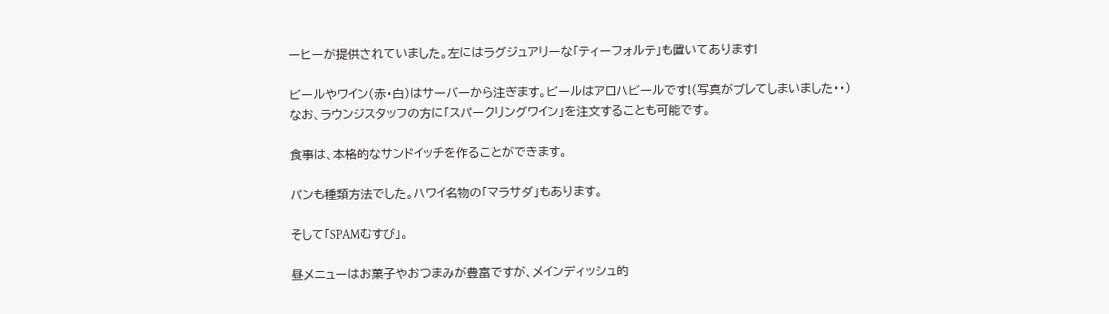ーヒーが提供されていました。左にはラグジュアリーな「ティーフォルテ」も置いてあります!

ビールやワイン(赤・白)はサーバーから注ぎます。ビールはアロハビールです!(写真がブレてしまいました・・)
なお、ラウンジスタッフの方に「スパークリングワイン」を注文することも可能です。

食事は、本格的なサンドイッチを作ることができます。

パンも種類方法でした。ハワイ名物の「マラサダ」もあります。

そして「SPAMむすび」。

昼メニューはお菓子やおつまみが豊富ですが、メインディッシュ的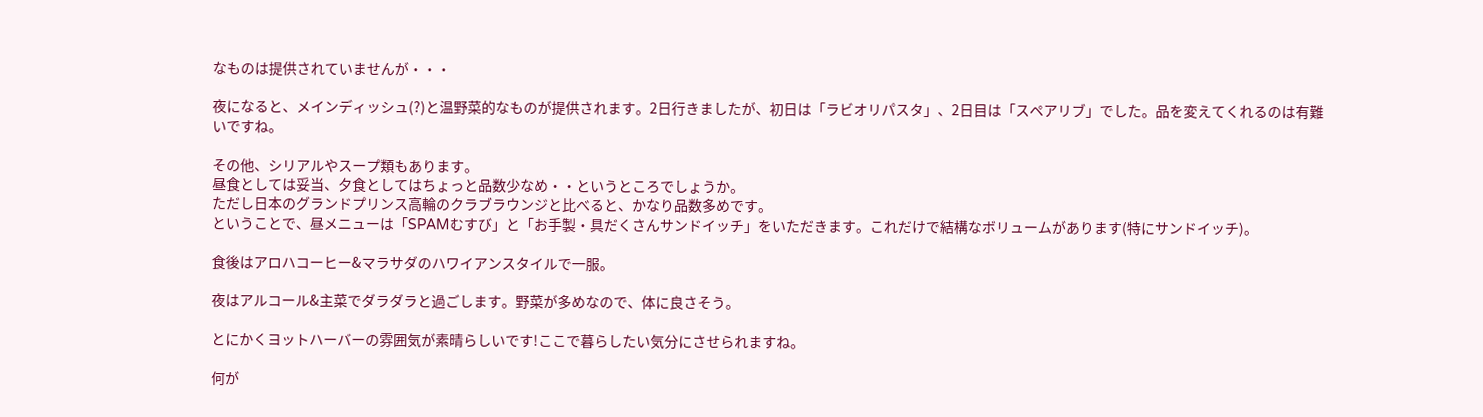なものは提供されていませんが・・・

夜になると、メインディッシュ(?)と温野菜的なものが提供されます。2日行きましたが、初日は「ラビオリパスタ」、2日目は「スペアリブ」でした。品を変えてくれるのは有難いですね。

その他、シリアルやスープ類もあります。
昼食としては妥当、夕食としてはちょっと品数少なめ・・というところでしょうか。
ただし日本のグランドプリンス高輪のクラブラウンジと比べると、かなり品数多めです。
ということで、昼メニューは「SPAMむすび」と「お手製・具だくさんサンドイッチ」をいただきます。これだけで結構なボリュームがあります(特にサンドイッチ)。

食後はアロハコーヒー&マラサダのハワイアンスタイルで一服。

夜はアルコール&主菜でダラダラと過ごします。野菜が多めなので、体に良さそう。

とにかくヨットハーバーの雰囲気が素晴らしいです!ここで暮らしたい気分にさせられますね。

何が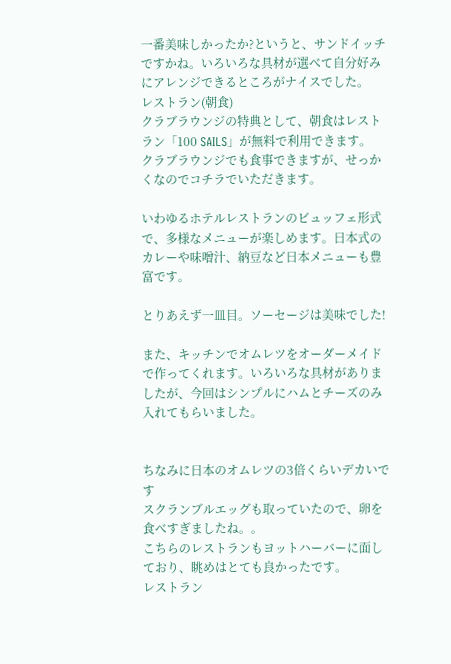一番美味しかったか?というと、サンドイッチですかね。いろいろな具材が選べて自分好みにアレンジできるところがナイスでした。
レストラン(朝食)
クラブラウンジの特典として、朝食はレストラン「100 SAILS」が無料で利用できます。
クラブラウンジでも食事できますが、せっかくなのでコチラでいただきます。

いわゆるホテルレストランのビュッフェ形式で、多様なメニューが楽しめます。日本式のカレーや味噌汁、納豆など日本メニューも豊富です。

とりあえず一皿目。ソーセージは美味でした!

また、キッチンでオムレツをオーダーメイドで作ってくれます。いろいろな具材がありましたが、今回はシンプルにハムとチーズのみ入れてもらいました。


ちなみに日本のオムレツの3倍くらいデカいです
スクランブルエッグも取っていたので、卵を食べすぎましたね。。
こちらのレストランもヨットハーバーに面しており、眺めはとても良かったです。
レストラン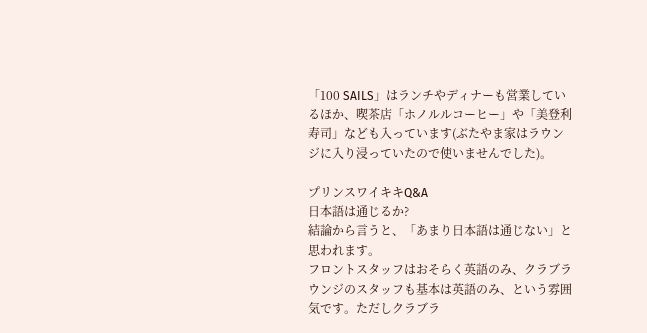「100 SAILS」はランチやディナーも営業しているほか、喫茶店「ホノルルコーヒー」や「美登利寿司」なども入っています(ぶたやま家はラウンジに入り浸っていたので使いませんでした)。

プリンスワイキキQ&A
日本語は通じるか?
結論から言うと、「あまり日本語は通じない」と思われます。
フロントスタッフはおそらく英語のみ、クラブラウンジのスタッフも基本は英語のみ、という雰囲気です。ただしクラブラ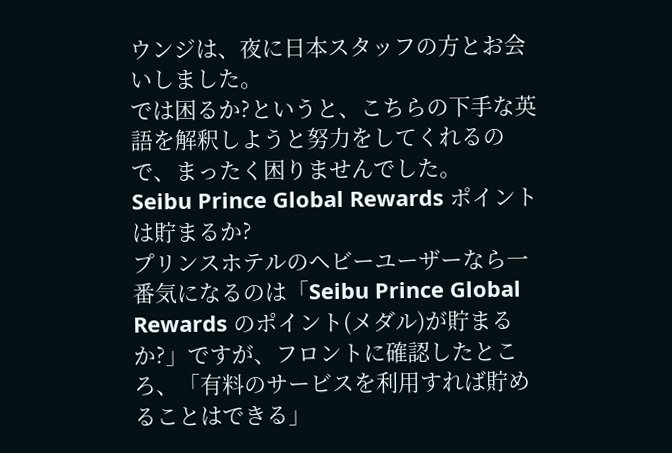ウンジは、夜に日本スタッフの方とお会いしました。
では困るか?というと、こちらの下手な英語を解釈しようと努力をしてくれるので、まったく困りませんでした。
Seibu Prince Global Rewards ポイントは貯まるか?
プリンスホテルのヘビーユーザーなら一番気になるのは「Seibu Prince Global Rewards のポイント(メダル)が貯まるか?」ですが、フロントに確認したところ、「有料のサービスを利用すれば貯めることはできる」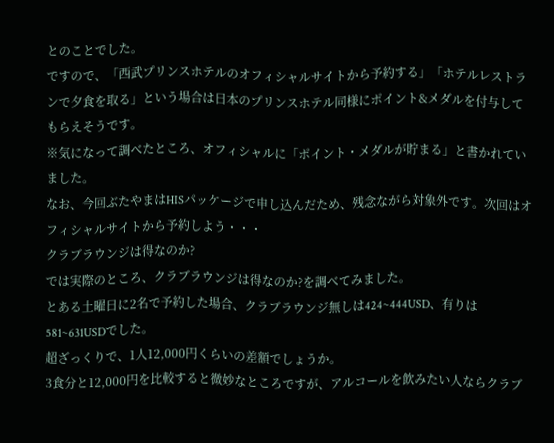とのことでした。
ですので、「西武プリンスホテルのオフィシャルサイトから予約する」「ホテルレストランで夕食を取る」という場合は日本のプリンスホテル同様にポイント&メダルを付与してもらえそうです。
※気になって調べたところ、オフィシャルに「ポイント・メダルが貯まる」と書かれていました。
なお、今回ぶたやまはHISパッケージで申し込んだため、残念ながら対象外です。次回はオフィシャルサイトから予約しよう・・・
クラブラウンジは得なのか?
では実際のところ、クラブラウンジは得なのか?を調べてみました。
とある土曜日に2名で予約した場合、クラブラウンジ無しは424~444USD、有りは581~631USDでした。
超ざっくりで、1人12,000円くらいの差額でしょうか。
3食分と12,000円を比較すると微妙なところですが、アルコールを飲みたい人ならクラブ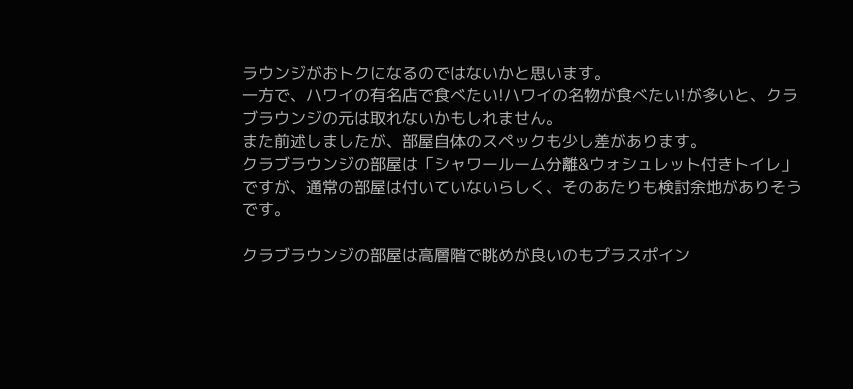ラウンジがおトクになるのではないかと思います。
一方で、ハワイの有名店で食べたい!ハワイの名物が食べたい!が多いと、クラブラウンジの元は取れないかもしれません。
また前述しましたが、部屋自体のスペックも少し差があります。
クラブラウンジの部屋は「シャワールーム分離&ウォシュレット付きトイレ」ですが、通常の部屋は付いていないらしく、そのあたりも検討余地がありそうです。

クラブラウンジの部屋は高層階で眺めが良いのもプラスポイン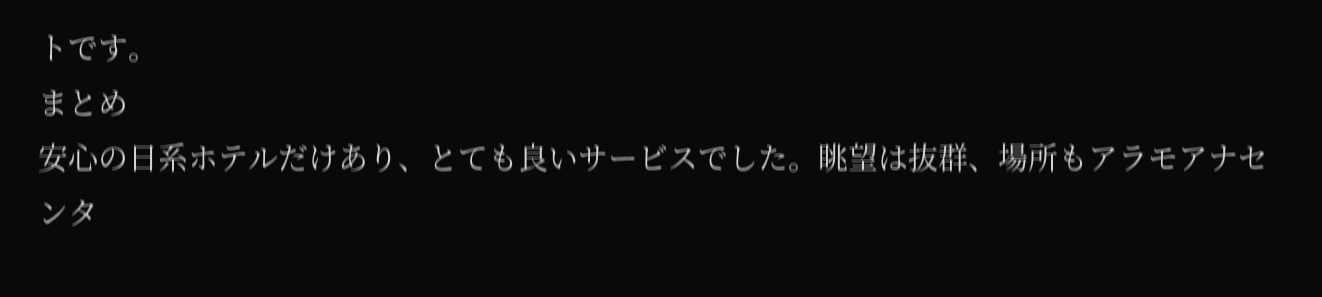トです。
まとめ
安心の日系ホテルだけあり、とても良いサービスでした。眺望は抜群、場所もアラモアナセンタ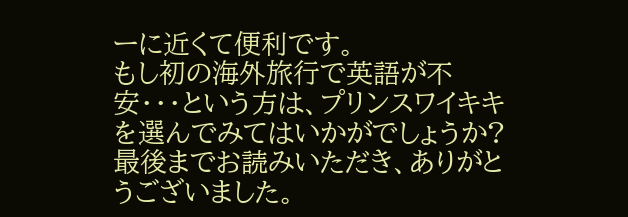ーに近くて便利です。
もし初の海外旅行で英語が不安・・・という方は、プリンスワイキキを選んでみてはいかがでしょうか?
最後までお読みいただき、ありがとうございました。